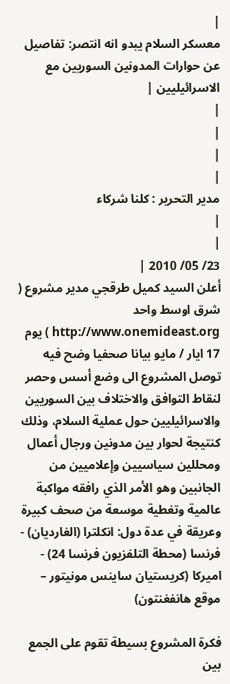|
معسكر السلام يبدو انه انتصر: تفاصيل عن حوارات المدونين السوريين مع الاسرائيليين |
|
|
|
|
مدير التحرير : كلنا شركاء
|
|
23/ 05/ 2010 |
أعلن السيد كميل طرقجي مدير مشروع ( شرق اوسط واحد http://www.onemideast.org ) يوم 17 ايار / مايو بيانا صحفيا وضح فيه توصل المشروع الى وضع أسس وحصر لنقاط التوافق والاختلاف بين السوريين والاسرائيليين حول عملية السلام، وذلك كنتيجة لحوار بين مدونين ورجال أعمال ومحللين سياسيين وإعلاميين من الجانبين وهو الأمر الذي رافقه مواكبة عالمية وتغطية موسعة من صحف كبيرة وعريقة في عدة دول: انكلترا (الغارديان) - فرنسا (محطة التلفزيون فرنسا 24) - اميركا (كريستيان ساينس مونيتور – موقع هانفغنتون)

فكرة المشروع بسيطة تقوم على الجمع بين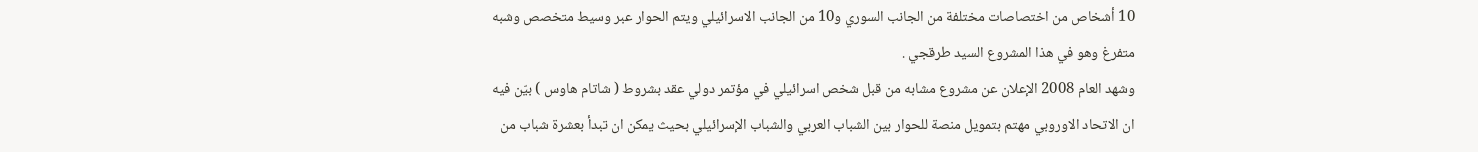10 أشخاص من اختصاصات مختلفة من الجانب السوري و10 من الجانب الاسرائيلي ويتم الحوار عبر وسيط متخصص وشبه متفرغ وهو في هذا المشروع السيد طرقجي .
وشهد العام 2008 الإعلان عن مشروع مشابه من قبل شخص اسرائيلي في مؤتمر دولي عقد بشروط ( شاتام هاوس ) بيّن فيه ان الاتحاد الاوروبي مهتم بتمويل منصة للحوار بين الشباب العربي والشباب الإسرائيلي بحيث يمكن ان تبدأ بعشرة شباب من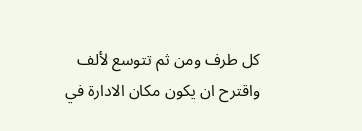كل طرف ومن ثم تتوسع لألف واقترح ان يكون مكان الادارة في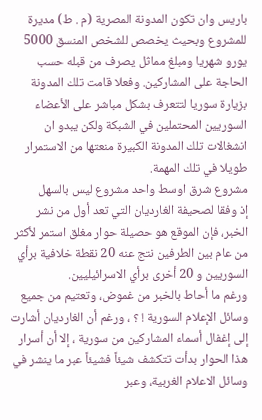باريس وان تكون المدونة المصرية (م . ط) مديرة للمشروع وبحيث يخصص للشخص المنسق 5000 يورو شهريا ومبلغ مماثل يصرف من قبله حسب الحاجة على المشاركين. وفعلا قامت تلك المدونة بزيارة سوريا لتتعرف بشكل مباشر على الأعضاء السوريين المحتملين في الشبكة ولكن يبدو ان انشغالات تلك المدونة الكبيرة منعتها من الاستمرار طويلا في تلك المهمة.
مشروع شرق اوسط واحد مشروع ليس بالسهل
إذ وفقا لصحيفة الغارديان التي تعد أول من نشر الخبر، فإن الموقع هو حصيلة حوار مغلق استمر لأكثر من عام بين الطرفين نتج عنه 20 نقطة خلافية برأي السوريين و 20 أخرى برأي الاسرائيليين.
ورغم ما أحاط بالخبر من غموض، وتعتيم من جميع وسائل الإعلام السورية ! ؟ ، ورغم أن الغارديان أشارت إلى إغفال أسماء المشاركين من سورية ، إلا أن أسرار هذا الحوار بدأت تتكشف شيئاً فشيئاً عبر ما ينشر في وسائل الاعلام الغربية، وعبر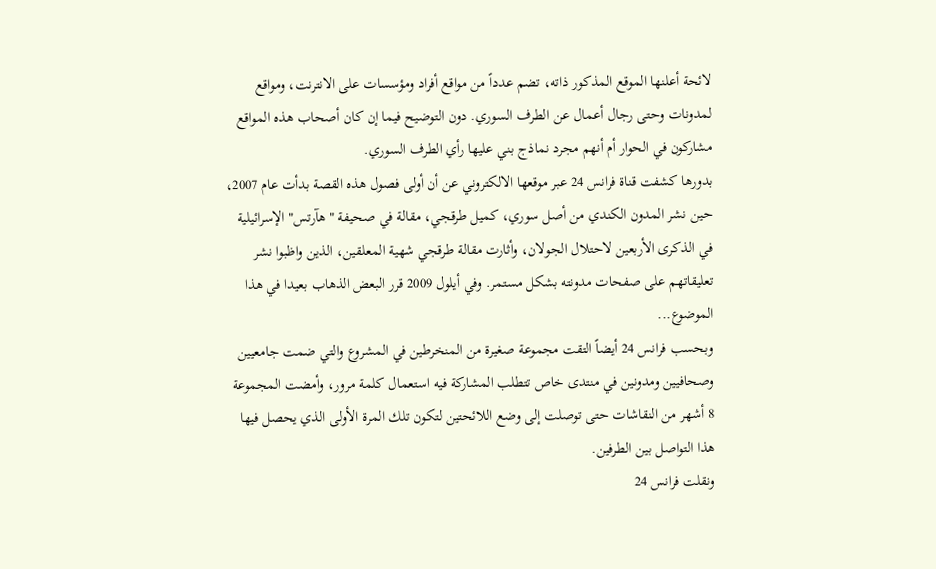لائحة أعلنها الموقع المذكور ذاته، تضم عدداً من مواقع أفراد ومؤسسات على الانترنت، ومواقع لمدونات وحتى رجال أعمال عن الطرف السوري. دون التوضيح فيما إن كان أصحاب هذه المواقع مشاركون في الحوار أم أنهم مجرد نماذج بني عليها رأي الطرف السوري.
بدورها كشفت قناة فرانس 24 عبر موقعها الالكتروني عن أن أولى فصول هذه القصة بدأت عام 2007، حين نشر المدون الكندي من أصل سوري، كميل طرقجي، مقالة في صحيفة "هآرتس" الإسرائيلية في الذكرى الأربعين لاحتلال الجولان، وأثارت مقالة طرقجي شهية المعلقين، الذين واظبوا نشر تعليقاتهم على صفحات مدونته بشكل مستمر. وفي أيلول 2009 قرر البعض الذهاب بعيدا في هذا الموضوع...
وبحسب فرانس 24 أيضاً التقت مجموعة صغيرة من المنخرطين في المشروع والتي ضمت جامعيين وصحافيين ومدونين في منتدى خاص تتطلب المشاركة فيه استعمال كلمة مرور، وأمضت المجموعة 8 أشهر من النقاشات حتى توصلت إلى وضع اللائحتين لتكون تلك المرة الأولى الذي يحصل فيها هذا التواصل بين الطرفين.
ونقلت فرانس 24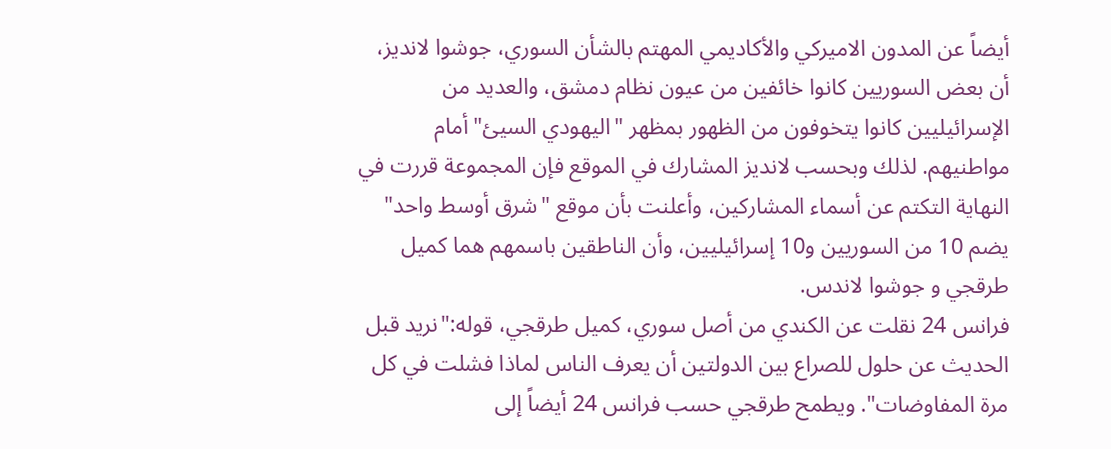أيضاً عن المدون الاميركي والأكاديمي المهتم بالشأن السوري، جوشوا لانديز، أن بعض السوريين كانوا خائفين من عيون نظام دمشق، والعديد من الإسرائيليين كانوا يتخوفون من الظهور بمظهر "اليهودي السيئ" أمام مواطنيهم. لذلك وبحسب لانديز المشارك في الموقع فإن المجموعة قررت في النهاية التكتم عن أسماء المشاركين، وأعلنت بأن موقع "شرق أوسط واحد" يضم 10 من السوريين و10 إسرائيليين، وأن الناطقين باسمهم هما كميل طرقجي و جوشوا لاندس.
فرانس 24 نقلت عن الكندي من أصل سوري، كميل طرقجي، قوله:"نريد قبل الحديث عن حلول للصراع بين الدولتين أن يعرف الناس لماذا فشلت في كل مرة المفاوضات". ويطمح طرقجي حسب فرانس 24 أيضاً إلى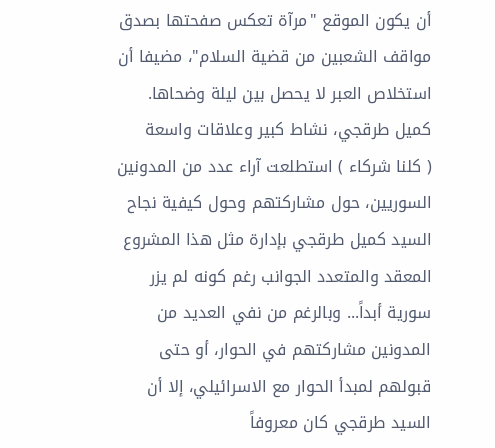أن يكون الموقع "مرآة تعكس صفحتها بصدق مواقف الشعبين من قضية السلام"، مضيفا أن استخلاص العبر لا يحصل بين ليلة وضحاها.
كميل طرقجي، نشاط كبير وعلاقات واسعة
( كلنا شركاء ) استطلعت آراء عدد من المدونين السوريين، حول مشاركتهم وحول كيفية نجاح السيد كميل طرقجي بإدارة مثل هذا المشروع المعقد والمتعدد الجوانب رغم كونه لم يزر سورية أبداً... وبالرغم من نفي العديد من المدونين مشاركتهم في الحوار، أو حتى قبولهم لمبدأ الحوار مع الاسرائيلي، إلا أن السيد طرقجي كان معروفاً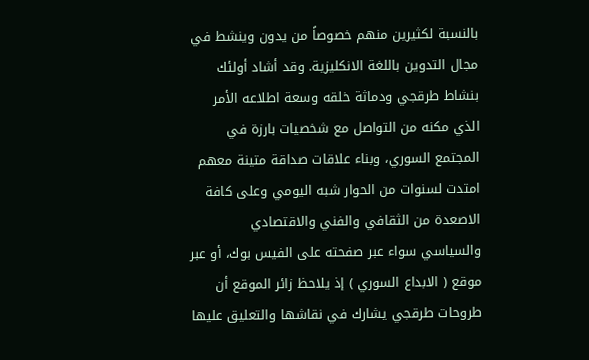بالنسبة لكثيرين منهم خصوصاً من يدون وينشط في مجال التدوين باللغة الانكليزية. وقد أشاد أولئك بنشاط طرقجي ودماثة خلقه وسعة اطلاعه الأمر الذي مكنه من التواصل مع شخصيات بارزة في المجتمع السوري، وبناء علاقات صداقة متينة معهم امتدت لسنوات من الحوار شبه اليومي وعلى كافة الاصعدة من الثقافي والفني والاقتصادي والسياسي سواء عبر صفحته على الفيس بوك، أو عبر موقع ( الابداع السوري ) إذ يلاحظ زائر الموقع أن طروحات طرقجي يشارك في نقاشها والتعليق عليها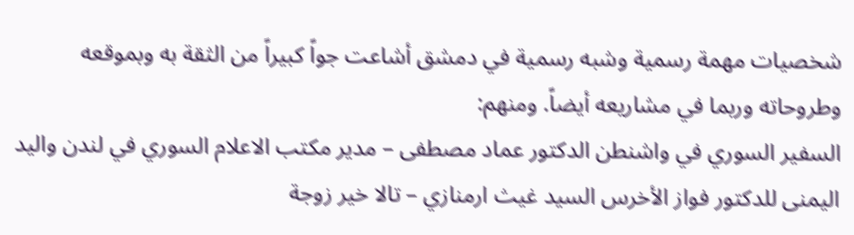شخصيات مهمة رسمية وشبه رسمية في دمشق أشاعت جواً كبيراً من الثقة به وبموقعه وطروحاته وربما في مشاريعه أيضاً. ومنهم:
السفير السوري في واشنطن الدكتور عماد مصطفى – مدير مكتب الاعلام السوري في لندن واليد اليمنى للدكتور فواز الأخرس السيد غيث ارمنازي – تالا خير زوجة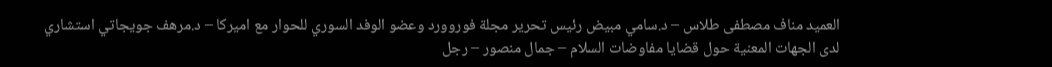العميد مناف مصطفى طلاس – د.سامي مبيض رئيس تحرير مجلة فوروورد وعضو الوفد السوري للحوار مع اميركا – د.مرهف جويجاتي استشاري لدى الجهات المعنية حول قضايا مفاوضات السلام – جمال منصور – رجل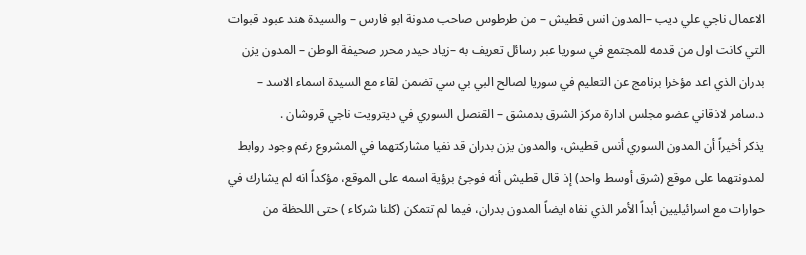الاعمال ناجي علي ديب –المدون انس قطيش – من طرطوس صاحب مدونة ابو فارس – والسيدة هند عبود قبوات التي كانت اول من قدمه للمجتمع في سوريا عبر رسائل تعريف به –زياد حيدر محرر صحيفة الوطن – المدون يزن بدران الذي اعد مؤخرا برنامج عن التعليم في سوريا لصالح البي بي سي تضمن لقاء مع السيدة اسماء الاسد – د.سامر لاذقاني عضو مجلس ادارة مركز الشرق بدمشق – القنصل السوري في ديترويت ناجي قروشان .
يذكر أخيراً أن المدون السوري أنس قطيش، والمدون يزن بدران قد نفيا مشاركتهما في المشروع رغم وجود روابط لمدونتهما على موقع (شرق أوسط واحد) إذ قال قطيش أنه فوجئ برؤية اسمه على الموقع، مؤكداً انه لم يشارك في حوارات مع اسرائيليين أبداً الأمر الذي نفاه ايضاً المدون بدران، فيما لم تتمكن (كلنا شركاء ) حتى اللحظة من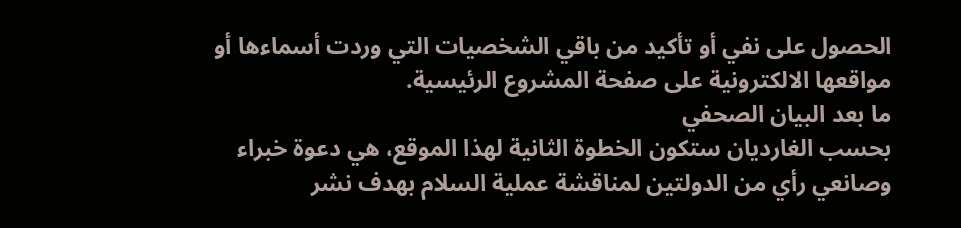الحصول على نفي أو تأكيد من باقي الشخصيات التي وردت أسماءها أو مواقعها الالكترونية على صفحة المشروع الرئيسية.
ما بعد البيان الصحفي
بحسب الغارديان ستكون الخطوة الثانية لهذا الموقع، هي دعوة خبراء وصانعي رأي من الدولتين لمناقشة عملية السلام بهدف نشر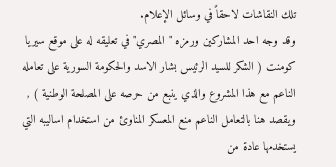تلك النقاشات لاحقاً في وسائل الإعلام.
وقد وجه احد المشاركين ورمزه " المصري" في تعليقه له على موقع سيريا كومنت ( الشكر للسيد الرئيس بشار الاسد والحكومة السورية على تعامله الناعم مع هذا المشروع والذي ينبع من حرصه على المصلحة الوطنية ) , ويقصد هنا بالتعامل الناعم منع المعسكر المناوئ من استخدام اساليبه التي يستخدمها عادة من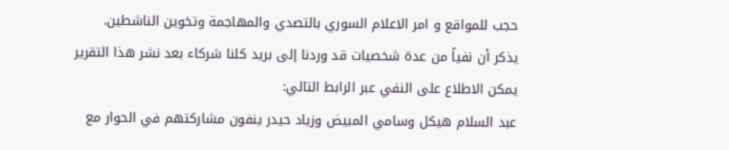حجب للمواقع و امر الاعلام السوري بالتصدي والمهاجمة وتخوين الناشطين.
يذكر أن نفياً من عدة شخصيات قد وردنا إلى بريد كلنا شركاء بعد نشر هذا التقرير
يمكن الاطلاع على النفي عبر الرابط التالي:
عبد السلام هيكل وسامي المبيض وزياد حيدر ينفون مشاركتهم في الحوار مع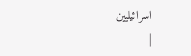اسرائيليين
|